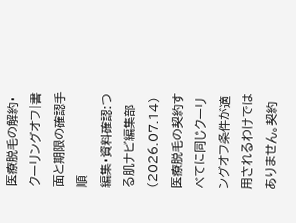医療脱毛の解約・クーリングオフ|書面と期限の確認手順
編集・資料確認:つる肌ナビ編集部(2026.07.14)
医療脱毛の契約すべてに同じクーリングオフ条件が適用されるわけではありません。契約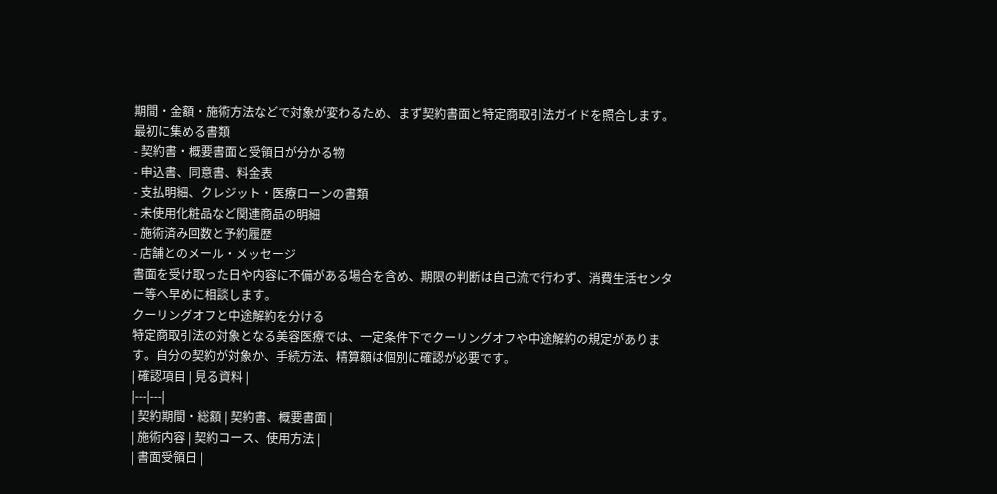期間・金額・施術方法などで対象が変わるため、まず契約書面と特定商取引法ガイドを照合します。
最初に集める書類
- 契約書・概要書面と受領日が分かる物
- 申込書、同意書、料金表
- 支払明細、クレジット・医療ローンの書類
- 未使用化粧品など関連商品の明細
- 施術済み回数と予約履歴
- 店舗とのメール・メッセージ
書面を受け取った日や内容に不備がある場合を含め、期限の判断は自己流で行わず、消費生活センター等へ早めに相談します。
クーリングオフと中途解約を分ける
特定商取引法の対象となる美容医療では、一定条件下でクーリングオフや中途解約の規定があります。自分の契約が対象か、手続方法、精算額は個別に確認が必要です。
| 確認項目 | 見る資料 |
|---|---|
| 契約期間・総額 | 契約書、概要書面 |
| 施術内容 | 契約コース、使用方法 |
| 書面受領日 |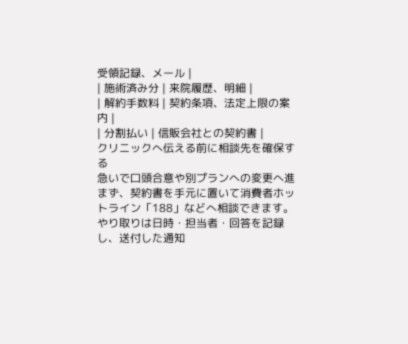受領記録、メール |
| 施術済み分 | 来院履歴、明細 |
| 解約手数料 | 契約条項、法定上限の案内 |
| 分割払い | 信販会社との契約書 |
クリニックへ伝える前に相談先を確保する
急いで口頭合意や別プランへの変更へ進まず、契約書を手元に置いて消費者ホットライン「188」などへ相談できます。やり取りは日時・担当者・回答を記録し、送付した通知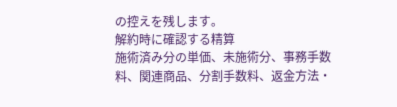の控えを残します。
解約時に確認する精算
施術済み分の単価、未施術分、事務手数料、関連商品、分割手数料、返金方法・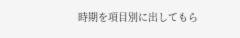時期を項目別に出してもら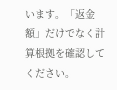います。「返金額」だけでなく計算根拠を確認してください。